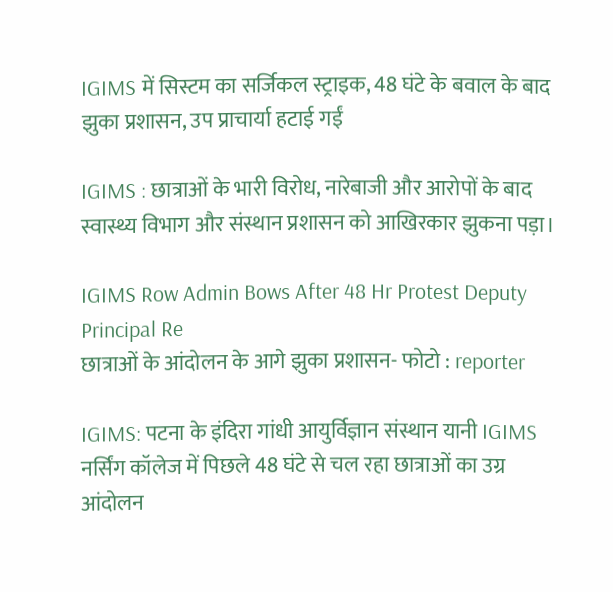IGIMS में सिस्टम का सर्जिकल स्ट्राइक, 48 घंटे के बवाल के बाद झुका प्रशासन, उप प्राचार्या हटाई गईं

IGIMS : छात्राओं के भारी विरोध, नारेबाजी और आरोपों के बाद स्वास्थ्य विभाग और संस्थान प्रशासन को आखिरकार झुकना पड़ा।

IGIMS Row Admin Bows After 48 Hr Protest Deputy Principal Re
छात्राओं के आंदोलन के आगे झुका प्रशासन- फोटो : reporter

IGIMS: पटना के इंदिरा गांधी आयुर्विज्ञान संस्थान यानी IGIMS नर्सिंग कॉलेज में पिछले 48 घंटे से चल रहा छात्राओं का उग्र आंदोलन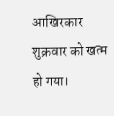आखिरकार शुक्रवार को खत्म हो गया।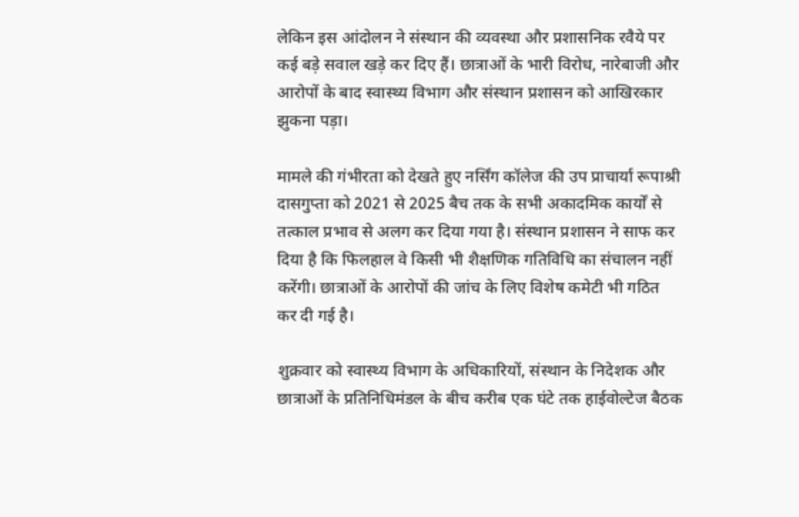लेकिन इस आंदोलन ने संस्थान की व्यवस्था और प्रशासनिक रवैये पर कई बड़े सवाल खड़े कर दिए हैं। छात्राओं के भारी विरोध, नारेबाजी और आरोपों के बाद स्वास्थ्य विभाग और संस्थान प्रशासन को आखिरकार झुकना पड़ा।

मामले की गंभीरता को देखते हुए नर्सिंग कॉलेज की उप प्राचार्या रूपाश्री दासगुप्ता को 2021 से 2025 बैच तक के सभी अकादमिक कार्यों से तत्काल प्रभाव से अलग कर दिया गया है। संस्थान प्रशासन ने साफ कर दिया है कि फिलहाल वे किसी भी शैक्षणिक गतिविधि का संचालन नहीं करेंगी। छात्राओं के आरोपों की जांच के लिए विशेष कमेटी भी गठित कर दी गई है।

शुक्रवार को स्वास्थ्य विभाग के अधिकारियों, संस्थान के निदेशक और छात्राओं के प्रतिनिधिमंडल के बीच करीब एक घंटे तक हाईवोल्टेज बैठक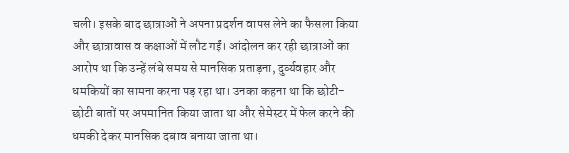चली। इसके बाद छात्राओं ने अपना प्रदर्शन वापस लेने का फैसला किया और छात्रावास व कक्षाओं में लौट गईं। आंदोलन कर रही छात्राओं का आरोप था कि उन्हें लंबे समय से मानसिक प्रताड़ना, दुर्व्यवहार और धमकियों का सामना करना पड़ रहा था। उनका कहना था कि छोटी-छोटी बातों पर अपमानित किया जाता था और सेमेस्टर में फेल करने की धमकी देकर मानसिक दबाव बनाया जाता था।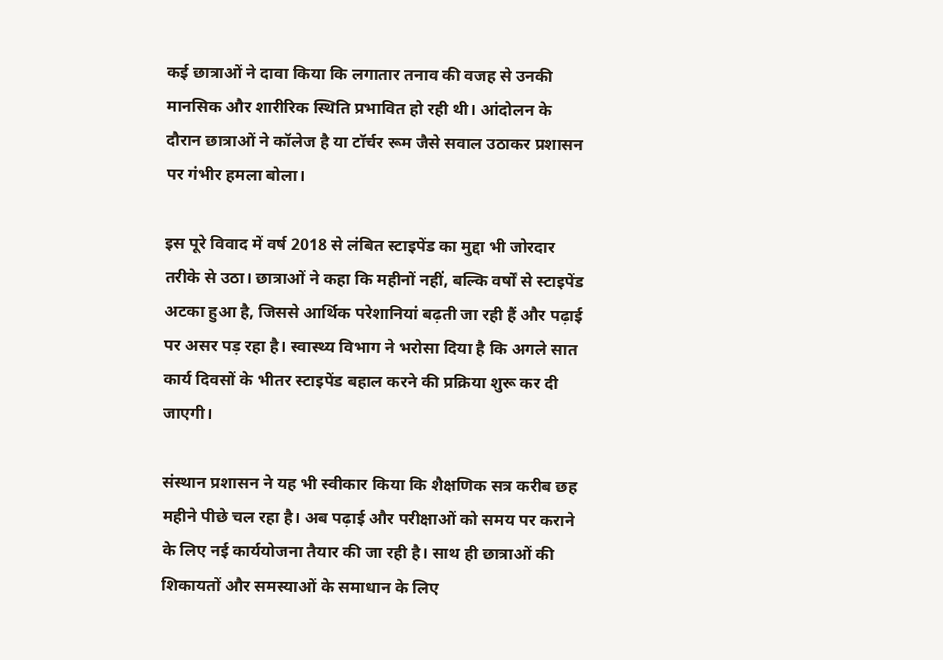कई छात्राओं ने दावा किया कि लगातार तनाव की वजह से उनकी मानसिक और शारीरिक स्थिति प्रभावित हो रही थी। आंदोलन के दौरान छात्राओं ने कॉलेज है या टॉर्चर रूम जैसे सवाल उठाकर प्रशासन पर गंभीर हमला बोला।

इस पूरे विवाद में वर्ष 2018 से लंबित स्टाइपेंड का मुद्दा भी जोरदार तरीके से उठा। छात्राओं ने कहा कि महीनों नहीं, बल्कि वर्षों से स्टाइपेंड अटका हुआ है, जिससे आर्थिक परेशानियां बढ़ती जा रही हैं और पढ़ाई पर असर पड़ रहा है। स्वास्थ्य विभाग ने भरोसा दिया है कि अगले सात कार्य दिवसों के भीतर स्टाइपेंड बहाल करने की प्रक्रिया शुरू कर दी जाएगी।

संस्थान प्रशासन ने यह भी स्वीकार किया कि शैक्षणिक सत्र करीब छह महीने पीछे चल रहा है। अब पढ़ाई और परीक्षाओं को समय पर कराने के लिए नई कार्ययोजना तैयार की जा रही है। साथ ही छात्राओं की शिकायतों और समस्याओं के समाधान के लिए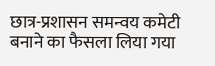छात्र-प्रशासन समन्वय कमेटी बनाने का फैसला लिया गया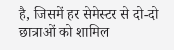है, जिसमें हर सेमेस्टर से दो-दो छात्राओं को शामिल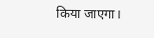किया जाएगा।